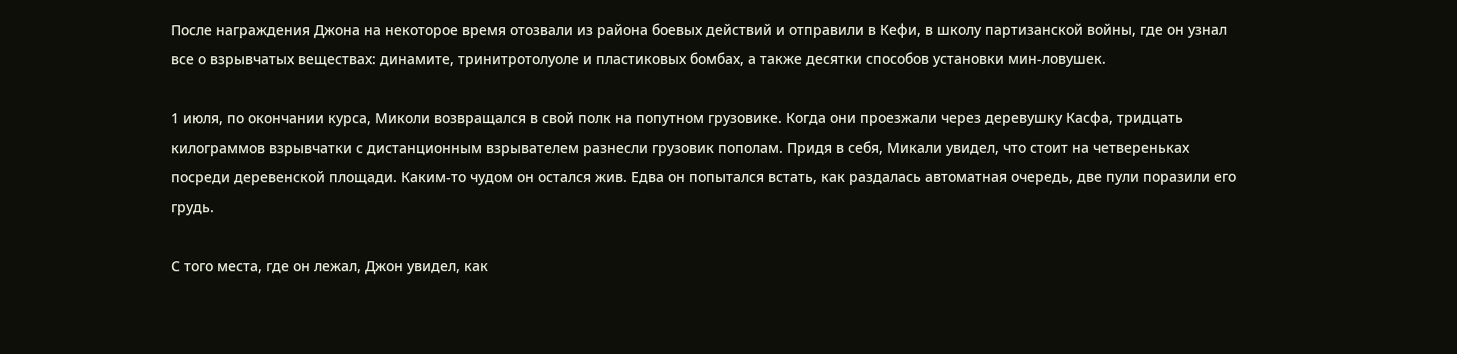После награждения Джона на некоторое время отозвали из района боевых действий и отправили в Кефи, в школу партизанской войны, где он узнал все о взрывчатых веществах: динамите, тринитротолуоле и пластиковых бомбах, а также десятки способов установки мин-ловушек.

1 июля, по окончании курса, Миколи возвращался в свой полк на попутном грузовике. Когда они проезжали через деревушку Касфа, тридцать килограммов взрывчатки с дистанционным взрывателем разнесли грузовик пополам. Придя в себя, Микали увидел, что стоит на четвереньках посреди деревенской площади. Каким-то чудом он остался жив. Едва он попытался встать, как раздалась автоматная очередь, две пули поразили его грудь.

С того места, где он лежал, Джон увидел, как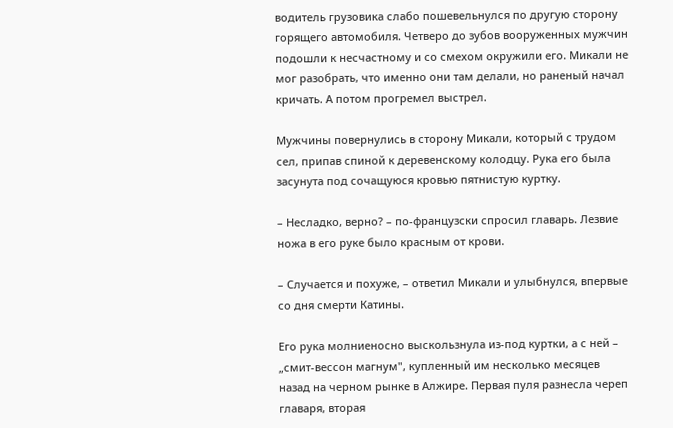водитель грузовика слабо пошевельнулся по другую сторону горящего автомобиля. Четверо до зубов вооруженных мужчин подошли к несчастному и со смехом окружили его. Микали не мог разобрать, что именно они там делали, но раненый начал кричать. А потом прогремел выстрел.

Мужчины повернулись в сторону Микали, который с трудом сел, припав спиной к деревенскому колодцу. Рука его была засунута под сочащуюся кровью пятнистую куртку.

– Несладко, верно? – по-французски спросил главарь. Лезвие ножа в его руке было красным от крови.

– Случается и похуже, – ответил Микали и улыбнулся, впервые со дня смерти Катины.

Его рука молниеносно выскользнула из-под куртки, а с ней – „смит-вессон магнум", купленный им несколько месяцев назад на черном рынке в Алжире. Первая пуля разнесла череп главаря, вторая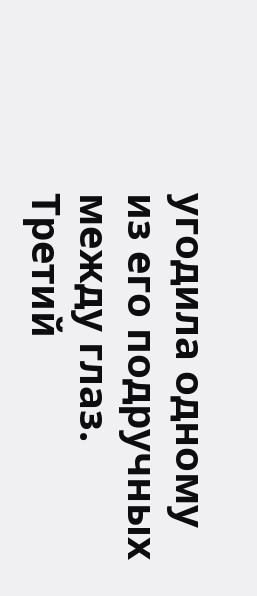угодила одному из его подручных между глаз. Третий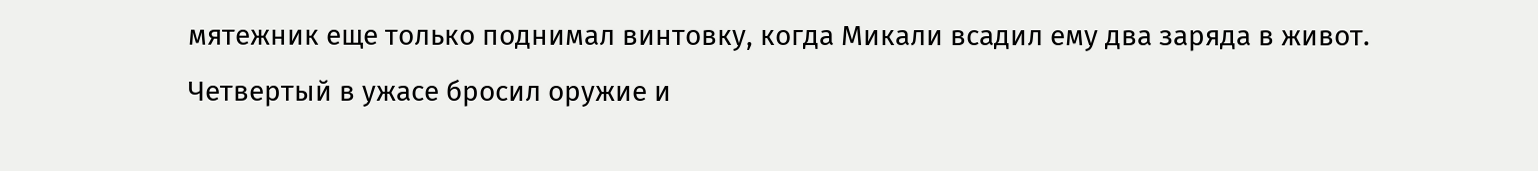мятежник еще только поднимал винтовку, когда Микали всадил ему два заряда в живот. Четвертый в ужасе бросил оружие и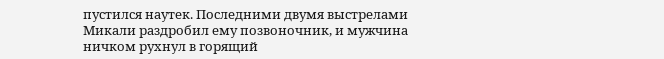пустился наутек. Последними двумя выстрелами Микали раздробил ему позвоночник, и мужчина ничком рухнул в горящий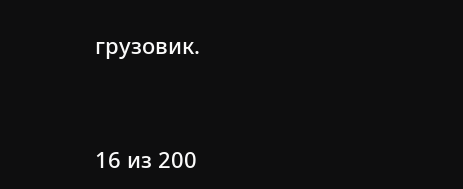грузовик.



16 из 200